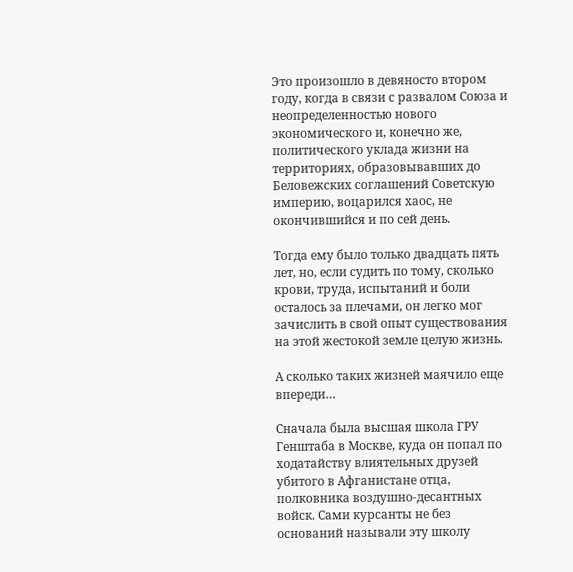Это произошло в девяносто втором году, когда в связи с развалом Союза и неопределенностью нового экономического и, конечно же, политического уклада жизни на территориях, образовывавших до Беловежских соглашений Советскую империю, воцарился хаос, не окончившийся и по сей день.

Тогда ему было только двадцать пять лет, но, если судить по тому, сколько крови, труда, испытаний и боли осталось за плечами, он легко мог зачислить в свой опыт существования на этой жестокой земле целую жизнь.

А сколько таких жизней маячило еще впереди…

Сначала была высшая школа ГРУ Генштаба в Москве, куда он попал по ходатайству влиятельных друзей убитого в Афганистане отца, полковника воздушно-десантных войск. Сами курсанты не без оснований называли эту школу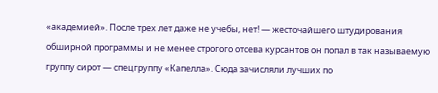«академией». После трех лет даже не учебы, нет! — жесточайшего штудирования обширной программы и не менее строгого отсева курсантов он попал в так называемую группу сирот — спецгруппу «Капелла». Сюда зачисляли лучших по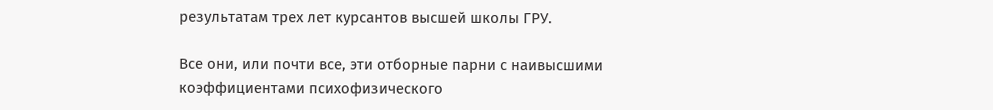результатам трех лет курсантов высшей школы ГРУ.

Все они, или почти все, эти отборные парни с наивысшими коэффициентами психофизического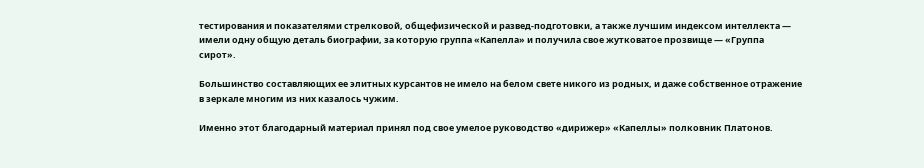тестирования и показателями стрелковой, общефизической и развед-подготовки, а также лучшим индексом интеллекта — имели одну общую деталь биографии, за которую группа «Капелла» и получила свое жутковатое прозвище — «Группа сирот».

Большинство составляющих ее элитных курсантов не имело на белом свете никого из родных, и даже собственное отражение в зеркале многим из них казалось чужим.

Именно этот благодарный материал принял под свое умелое руководство «дирижер» «Капеллы» полковник Платонов.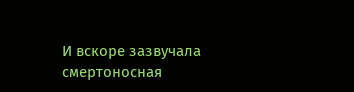И вскоре зазвучала смертоносная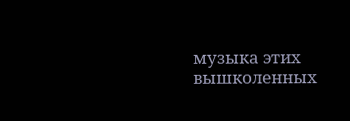музыка этих вышколенных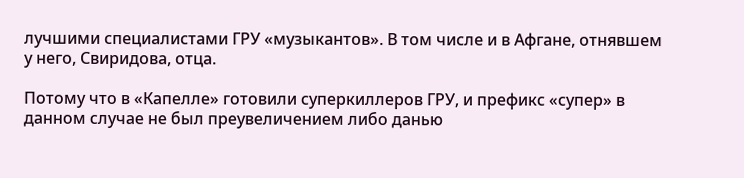лучшими специалистами ГРУ «музыкантов». В том числе и в Афгане, отнявшем у него, Свиридова, отца.

Потому что в «Капелле» готовили суперкиллеров ГРУ, и префикс «супер» в данном случае не был преувеличением либо данью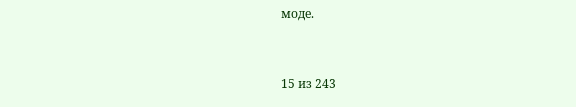моде.



15 из 243